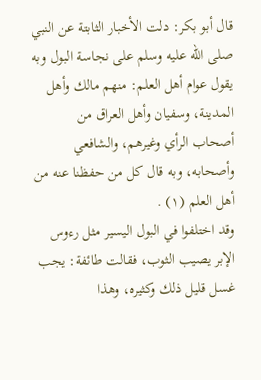قال أبو بكر: دلت الأخبار الثابتة عن النبي صلى الله عليه وسلم على نجاسة البول وبه يقول عوام أهل العلم: منهم مالك وأهل المدينة، وسفيان وأهل العراق من أصحاب الرأي وغيرهم، والشافعي وأصحابه، وبه قال كل من حفظنا عنه من أهل العلم (١) .
وقد اختلفوا في البول اليسير مثل رءوس الإبر يصيب الثوب، فقالت طائفة: يجب غسل قليل ذلك وكثيره، وهذا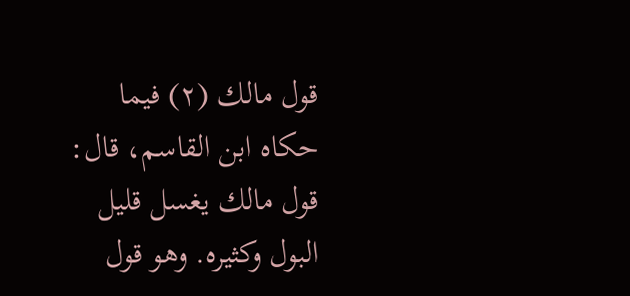قول مالك (٢) فيما حكاه ابن القاسم، قال: قول مالك يغسل قليل البول وكثيره. وهو قول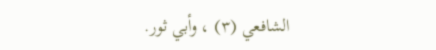الشافعي (٣) ، وأبي ثور.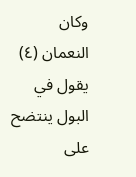وكان النعمان (٤) يقول في البول ينتضح على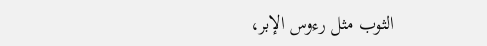الثوب مثل رءوس الإبر،